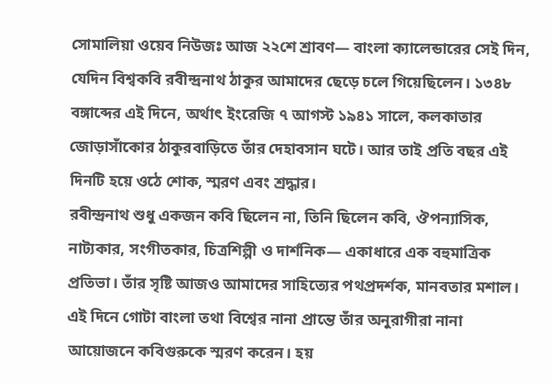সোমালিয়া ওয়েব নিউজঃ আজ ২২শে শ্রাবণ— বাংলা ক্যালেন্ডারের সেই দিন, যেদিন বিশ্বকবি রবীন্দ্রনাথ ঠাকুর আমাদের ছেড়ে চলে গিয়েছিলেন। ১৩৪৮ বঙ্গাব্দের এই দিনে, অর্থাৎ ইংরেজি ৭ আগস্ট ১৯৪১ সালে, কলকাতার জোড়াসাঁকোর ঠাকুরবাড়িতে তাঁর দেহাবসান ঘটে। আর তাই প্রতি বছর এই দিনটি হয়ে ওঠে শোক, স্মরণ এবং শ্রদ্ধার।
রবীন্দ্রনাথ শুধু একজন কবি ছিলেন না, তিনি ছিলেন কবি, ঔপন্যাসিক, নাট্যকার, সংগীতকার, চিত্রশিল্পী ও দার্শনিক— একাধারে এক বহুমাত্রিক প্রতিভা। তাঁর সৃষ্টি আজও আমাদের সাহিত্যের পথপ্রদর্শক, মানবতার মশাল।
এই দিনে গোটা বাংলা তথা বিশ্বের নানা প্রান্তে তাঁর অনুরাগীরা নানা আয়োজনে কবিগুরুকে স্মরণ করেন। হয়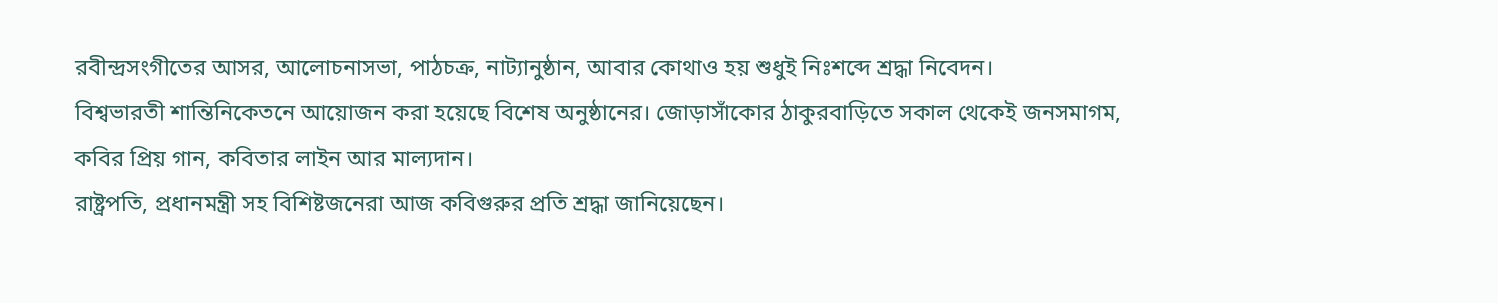রবীন্দ্রসংগীতের আসর, আলোচনাসভা, পাঠচক্র, নাট্যানুষ্ঠান, আবার কোথাও হয় শুধুই নিঃশব্দে শ্রদ্ধা নিবেদন।
বিশ্বভারতী শান্তিনিকেতনে আয়োজন করা হয়েছে বিশেষ অনুষ্ঠানের। জোড়াসাঁকোর ঠাকুরবাড়িতে সকাল থেকেই জনসমাগম, কবির প্রিয় গান, কবিতার লাইন আর মাল্যদান।
রাষ্ট্রপতি, প্রধানমন্ত্রী সহ বিশিষ্টজনেরা আজ কবিগুরুর প্রতি শ্রদ্ধা জানিয়েছেন।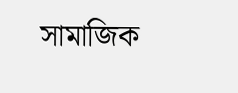সামাজিক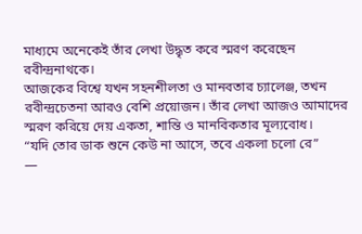মাধ্যমে অনেকেই তাঁর লেখা উদ্ধৃত করে স্মরণ করেছেন রবীন্দ্রনাথকে।
আজকের বিশ্বে যখন সহনশীলতা ও মানবতার চ্যালেঞ্জ, তখন রবীন্দ্রচেতনা আরও বেশি প্রয়োজন। তাঁর লেখা আজও আমাদের স্মরণ করিয়ে দেয় একতা, শান্তি ও মানবিকতার মূল্যবোধ।
“যদি তোর ডাক শুনে কেউ না আসে, তবে একলা চলো রে”
—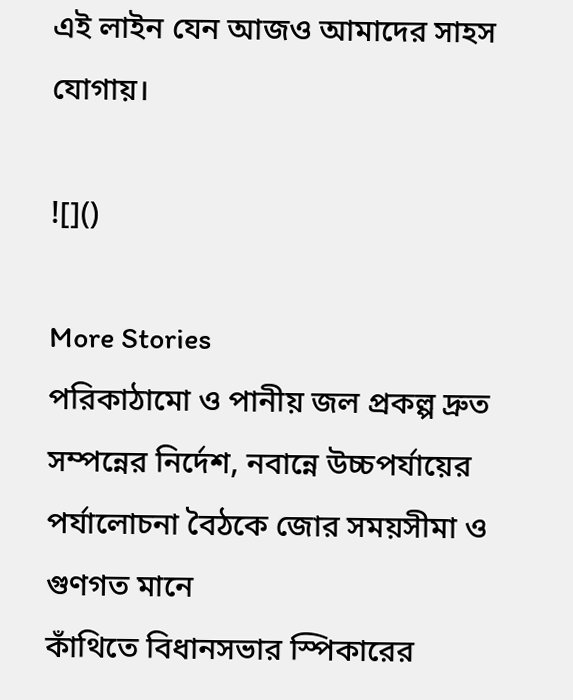এই লাইন যেন আজও আমাদের সাহস যোগায়।

![]()

More Stories
পরিকাঠামো ও পানীয় জল প্রকল্প দ্রুত সম্পন্নের নির্দেশ, নবান্নে উচ্চপর্যায়ের পর্যালোচনা বৈঠকে জোর সময়সীমা ও গুণগত মানে
কাঁথিতে বিধানসভার স্পিকারের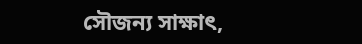সৌজন্য সাক্ষাৎ,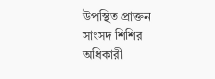উপস্থিত প্রাক্তন সাংসদ শিশির অধিকারী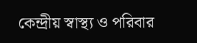কেন্দ্রীয় স্বাস্থ্য ও পরিবার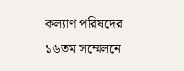কল্যাণ পরিষদের ১৬তম সম্মেলনে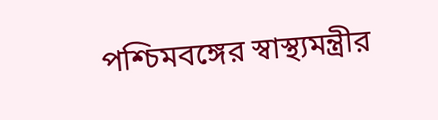পশ্চিমবঙ্গের স্বাস্থ্যমন্ত্রীর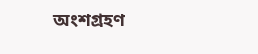অংশগ্রহণ